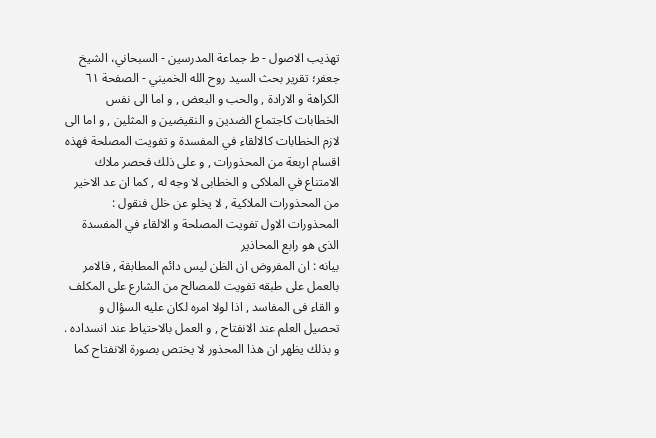تهذيب الاصول - ط جماعة المدرسين - السبحاني، الشيخ جعفر؛ تقرير بحث السيد روح الله الخميني - الصفحة ٦١
الكراهة و الارادة , والحب و البعض , و اما الى نفس الخطابات كاجتماع الضدين و النقيضين و المثلين , و اما الى لازم الخطابات كالالقاء في المفسدة و تفويت المصلحة فهذه اقسام اربعة من المحذورات , و على ذلك فحصر ملاك الامتناع في الملاكى و الخطابى لا وجه له , كما ان عد الاخير من المحذورات الملاكية , لا يخلو عن خلل فنقول :
المحذورات الاول تفويت المصلحة و الالقاء في المفسدة الذى هو رابع المحاذير
بيانه : ان المفروض ان الظن ليس دائم المطابقة , فالامر بالعمل على طبقه تفويت للمصالح من الشارع على المكلف و القاء فى المفاسد , اذا لولا امره لكان عليه السؤال و تحصيل العلم عند الانفتاح , و العمل بالاحتياط عند انسداده .
و بذلك يظهر ان هذا المحذور لا يختص بصورة الانفتاح كما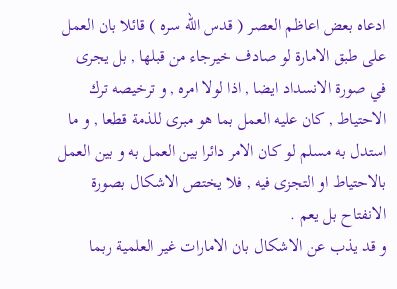ادعاه بعض اعاظم العصر ( قدس الله سره ) قائلا بان العمل على طبق الامارة لو صادف خيرجاء من قبلها , بل يجرى في صورة الانسداد ايضا , اذا لولا امره , و ترخيصه ترك الاحتياط , كان عليه العمل بما هو مبرى للذمة قطعا , و ما استدل به مسلم لو كان الامر دائرا بين العمل به و بين العمل بالاحتياط او التجزى فيه , فلا يختص الاشكال بصورة الانفتاح بل يعم .
و قد يذب عن الاشكال بان الامارات غير العلمية ربما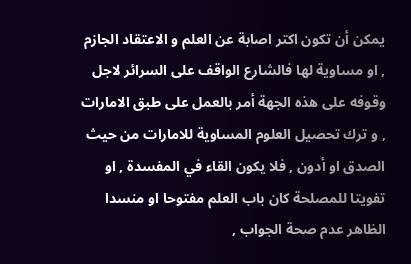يمكن أن تكون اكتر اصابة عن العلم و الاعتقاد الجازم , او مساوية لها فالشارع الواقف على السرائر لاجل وقوفه على هذه الجهة أمر بالعمل على طبق الامارات , و ترك تحصيل العلوم المساوية للامارات من حيث الصدق او أدون , فلا يكون القاء في المفسدة , او تفويتا للمصلحة كان باب العلم مفتوحا او منسدا الظاهر عدم صحة الجواب ,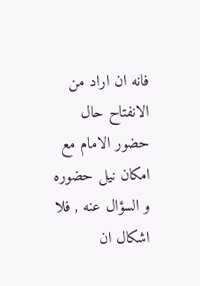فانه ان اراد من الانفتاح حال حضور الامام مع امكان نيل حضوره و السؤال عنه , فلا اشكال ان